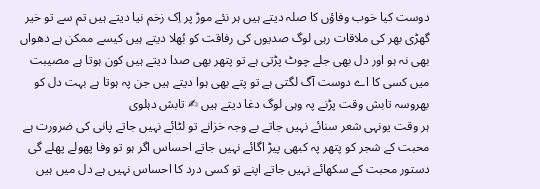دوست کیا خوب وفاؤں کا صلہ دیتے ہیں ہر نئے موڑ پر اِک زخم نیا دیتے ہیں تم سے تو خیر گھڑی بھر کی ملاقات رہی لوگ صدیوں کی رفاقت کو بُھلا دیتے ہیں کیسے ممکن ہے دھواں بھی نہ ہو اور دل بھی جلے چوٹ پڑتی ہے تو پتھر بھی صدا دیتے ہیں کون ہوتا ہے مصیبت میں کسی کا اے دوست آگ لگتی ہے تو پتے بھی ہوا دیتے ہیں جن پہ ہوتا ہے بہت دل کو بھروسہ تابش وقت پڑنے پہ وہی لوگ دغا دیتے ہیں ✍ تابش دہلوی
ہر وقت یونہی شعر سنائے نہیں جاتے بے وجہ خزانے تو لٹائے نہیں جاتے پانی کی ضرورت ہے محبت کے شجر کو پتھر پہ کبھی پیڑ اگائے نہیں جاتے احساس اگر ہو تو وفا پھولے پھلے گی دستور محبت کے سکھائے نہیں جاتے اپنے تو کسی درد کا احساس نہیں ہے دل میں ہیں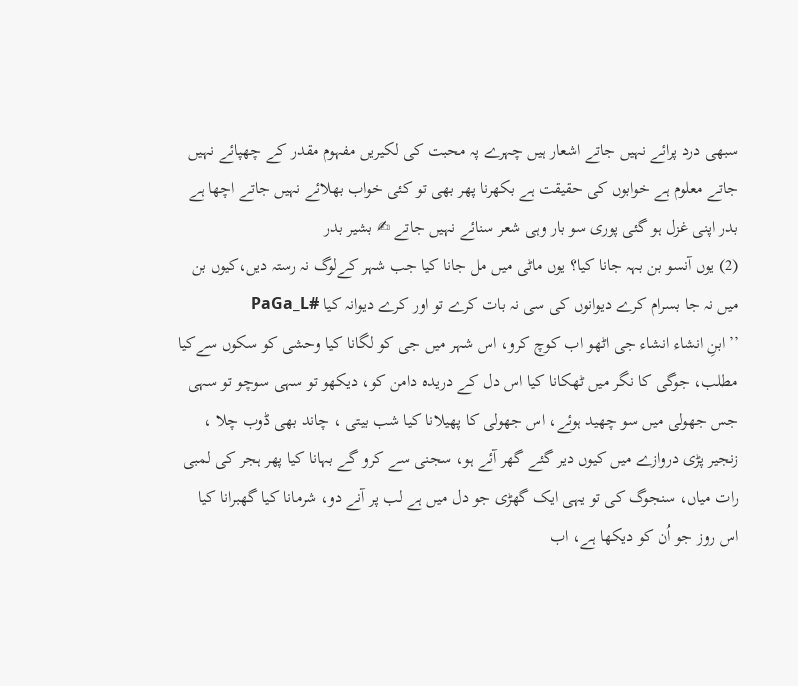سبھی درد پرائے نہیں جاتے اشعار ہیں چہرے پہ محبت کی لکیریں مفہوم مقدر کے چھپائے نہیں جاتے معلوم ہے خوابوں کی حقیقت ہے بکھرنا پھر بھی تو کئی خواب بھلائے نہیں جاتے اچھا ہے بدر اپنی غزل ہو گئی پوری سو بار وہی شعر سنائے نہیں جاتے ✍ بشیر بدر
(2) یوں آنسو بن بہہ جانا کیا؟ یوں ماٹی میں مل جانا کیا جب شہر کےلوگ نہ رستہ ديں،کيوں بن ميں نہ جا بسرام کرے ديوانوں کی سی نہ بات کرے تو اور کرے ديوانہ کيا #PaGa_L
’’ابنِ انشاء انشاء جی اٹھو اب کوچ کرو، اس شہر ميں جی کو لگانا کيا وحشی کو سکوں سےکيا مطلب، جوگی کا نگر ميں ٹھکانا کيا اس دل کے دريدہ دامن کو، ديکھو تو سہی سوچو تو سہی جس جھولی ميں سو چھيد ہوئے، اس جھولی کا پھيلانا کيا شب بيتی ، چاند بھی ڈوب چلا ، زنجير پڑی دروازے میں کيوں دير گئے گھر آئے ہو، سجنی سے کرو گے بہانا کيا پھر ہجر کی لمبی رات مياں، سنجوگ کی تو يہی ايک گھڑی جو دل ميں ہے لب پر آنے دو، شرمانا کيا گھبرانا کيا اس روز جو اُن کو دیکھا ہے، اب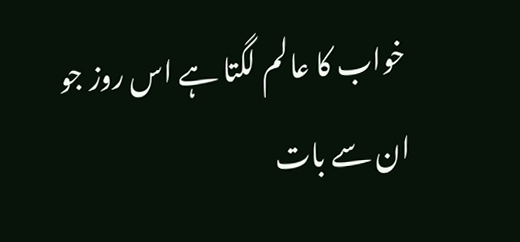خواب کا عالم لگتا ہے اس روز جو ان سے بات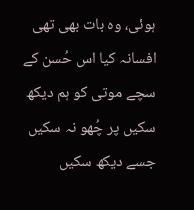ہوئی، وہ بات بھی تھی افسانہ کیا اس حُسن کے سچے موتی کو ہم ديکھ سکيں پر چُھو نہ سکيں جسے ديکھ سکيں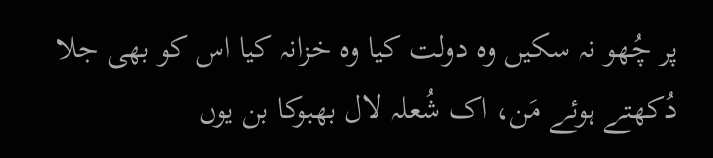پر چُھو نہ سکيں وہ دولت کيا وہ خزانہ کيا اس کو بھی جلا دُکھتے ہوئے مَن، اک شُعلہ لال بھبوکا بن یوں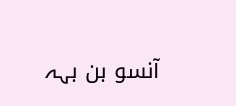آنسو بن بہہ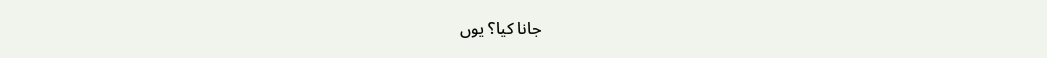جانا کیا؟ یوں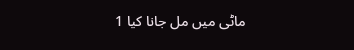ماٹی میں مل جانا کیا 1